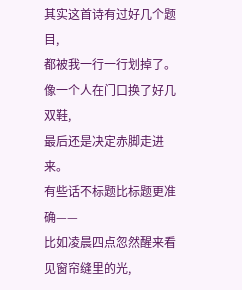其实这首诗有过好几个题目,
都被我一行一行划掉了。
像一个人在门口换了好几双鞋,
最后还是决定赤脚走进来。
有些话不标题比标题更准确——
比如凌晨四点忽然醒来看见窗帘缝里的光,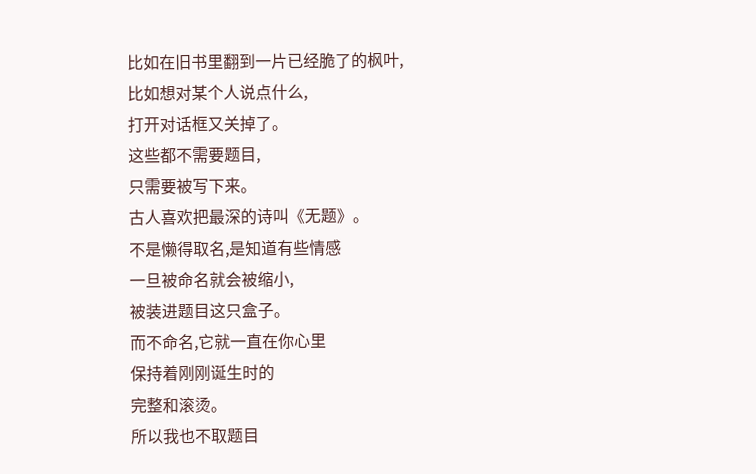比如在旧书里翻到一片已经脆了的枫叶,
比如想对某个人说点什么,
打开对话框又关掉了。
这些都不需要题目,
只需要被写下来。
古人喜欢把最深的诗叫《无题》。
不是懒得取名,是知道有些情感
一旦被命名就会被缩小,
被装进题目这只盒子。
而不命名,它就一直在你心里
保持着刚刚诞生时的
完整和滚烫。
所以我也不取题目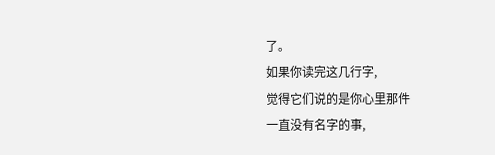了。
如果你读完这几行字,
觉得它们说的是你心里那件
一直没有名字的事,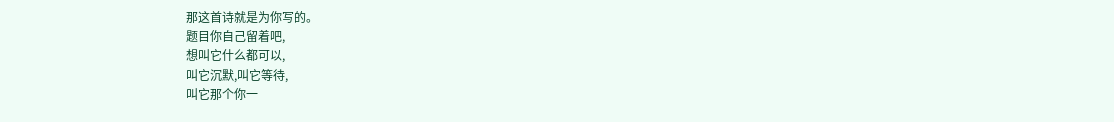那这首诗就是为你写的。
题目你自己留着吧,
想叫它什么都可以,
叫它沉默,叫它等待,
叫它那个你一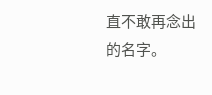直不敢再念出的名字。